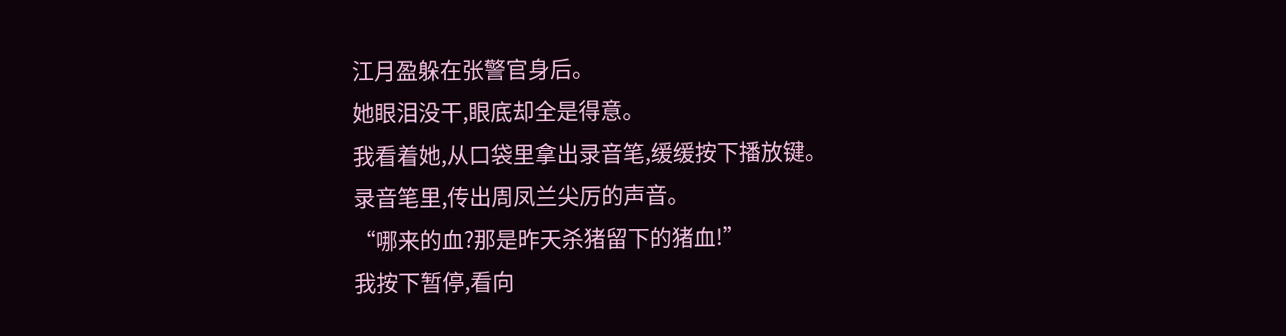江月盈躲在张警官身后。
她眼泪没干,眼底却全是得意。
我看着她,从口袋里拿出录音笔,缓缓按下播放键。
录音笔里,传出周凤兰尖厉的声音。
“哪来的血?那是昨天杀猪留下的猪血!”
我按下暂停,看向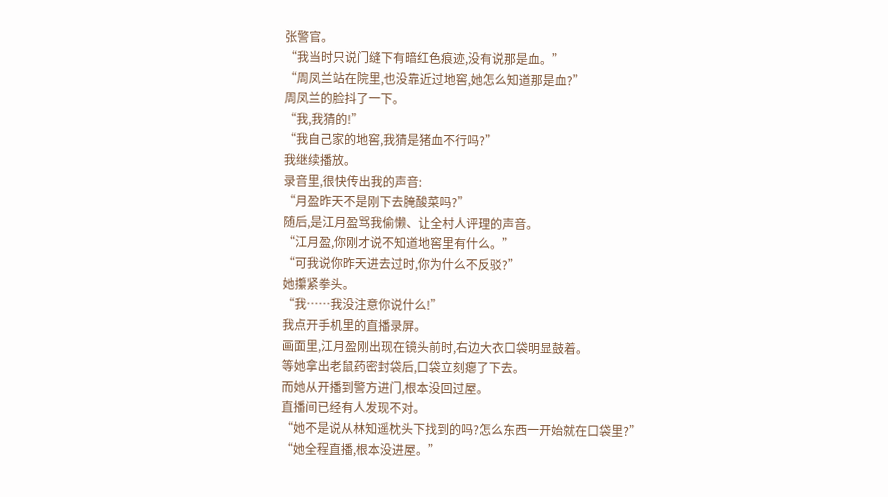张警官。
“我当时只说门缝下有暗红色痕迹,没有说那是血。”
“周凤兰站在院里,也没靠近过地窖,她怎么知道那是血?”
周凤兰的脸抖了一下。
“我,我猜的!”
“我自己家的地窖,我猜是猪血不行吗?”
我继续播放。
录音里,很快传出我的声音:
“月盈昨天不是刚下去腌酸菜吗?”
随后,是江月盈骂我偷懒、让全村人评理的声音。
“江月盈,你刚才说不知道地窖里有什么。”
“可我说你昨天进去过时,你为什么不反驳?”
她攥紧拳头。
“我……我没注意你说什么!”
我点开手机里的直播录屏。
画面里,江月盈刚出现在镜头前时,右边大衣口袋明显鼓着。
等她拿出老鼠药密封袋后,口袋立刻瘪了下去。
而她从开播到警方进门,根本没回过屋。
直播间已经有人发现不对。
“她不是说从林知遥枕头下找到的吗?怎么东西一开始就在口袋里?”
“她全程直播,根本没进屋。”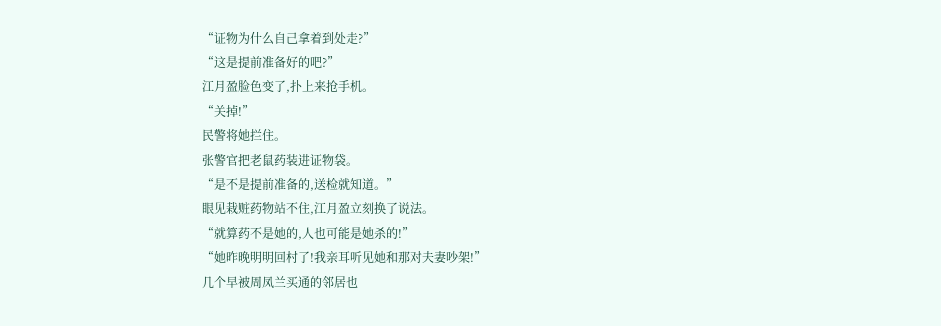“证物为什么自己拿着到处走?”
“这是提前准备好的吧?”
江月盈脸色变了,扑上来抢手机。
“关掉!”
民警将她拦住。
张警官把老鼠药装进证物袋。
“是不是提前准备的,送检就知道。”
眼见栽赃药物站不住,江月盈立刻换了说法。
“就算药不是她的,人也可能是她杀的!”
“她昨晚明明回村了!我亲耳听见她和那对夫妻吵架!”
几个早被周凤兰买通的邻居也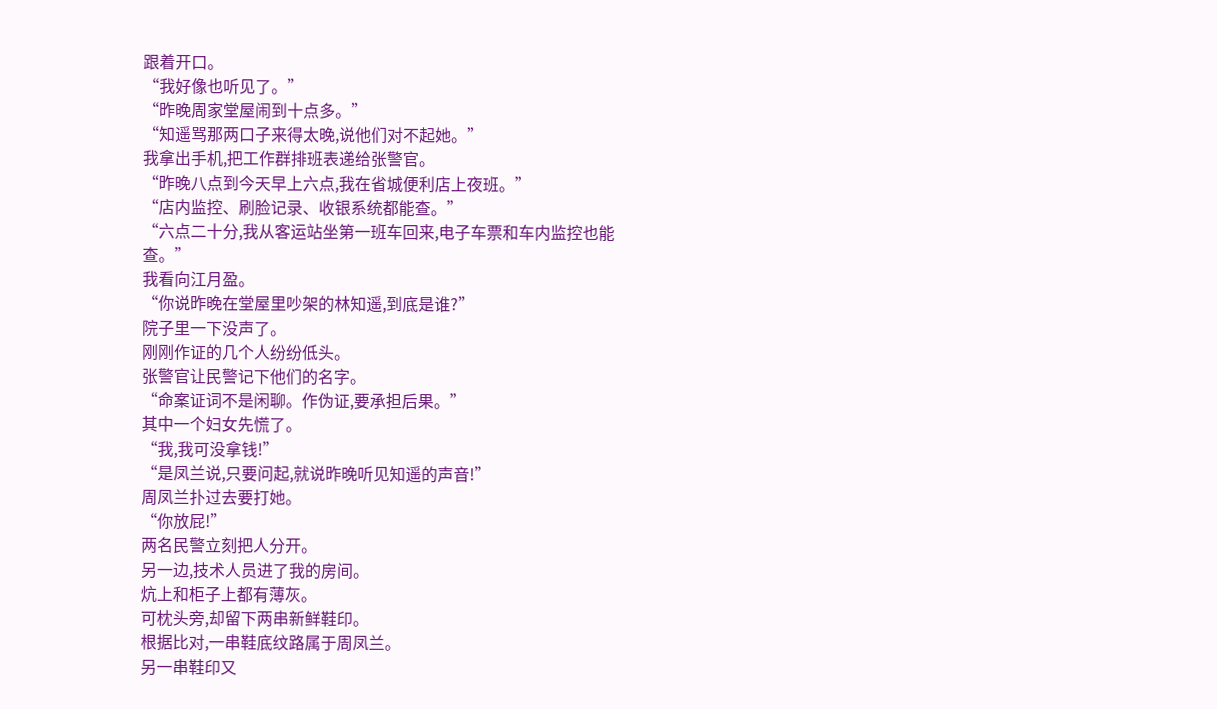跟着开口。
“我好像也听见了。”
“昨晚周家堂屋闹到十点多。”
“知遥骂那两口子来得太晚,说他们对不起她。”
我拿出手机,把工作群排班表递给张警官。
“昨晚八点到今天早上六点,我在省城便利店上夜班。”
“店内监控、刷脸记录、收银系统都能查。”
“六点二十分,我从客运站坐第一班车回来,电子车票和车内监控也能查。”
我看向江月盈。
“你说昨晚在堂屋里吵架的林知遥,到底是谁?”
院子里一下没声了。
刚刚作证的几个人纷纷低头。
张警官让民警记下他们的名字。
“命案证词不是闲聊。作伪证,要承担后果。”
其中一个妇女先慌了。
“我,我可没拿钱!”
“是凤兰说,只要问起,就说昨晚听见知遥的声音!”
周凤兰扑过去要打她。
“你放屁!”
两名民警立刻把人分开。
另一边,技术人员进了我的房间。
炕上和柜子上都有薄灰。
可枕头旁,却留下两串新鲜鞋印。
根据比对,一串鞋底纹路属于周凤兰。
另一串鞋印又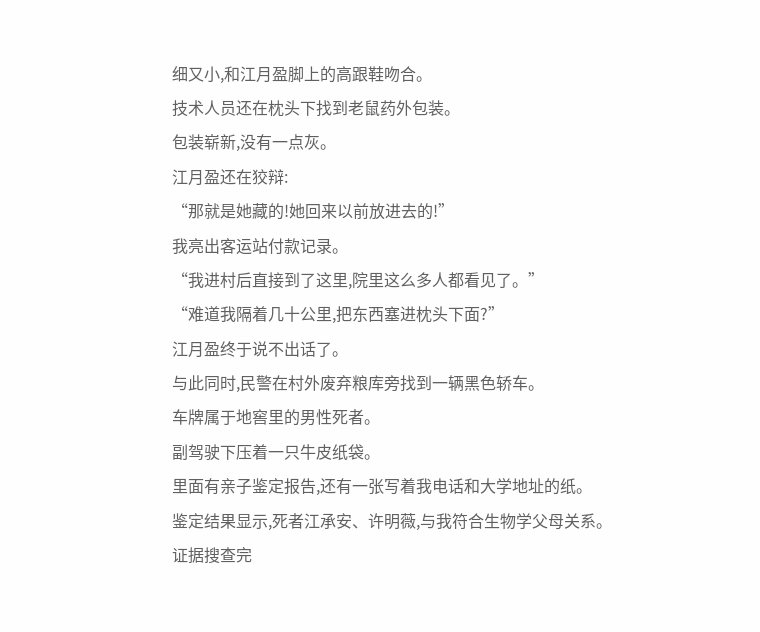细又小,和江月盈脚上的高跟鞋吻合。
技术人员还在枕头下找到老鼠药外包装。
包装崭新,没有一点灰。
江月盈还在狡辩:
“那就是她藏的!她回来以前放进去的!”
我亮出客运站付款记录。
“我进村后直接到了这里,院里这么多人都看见了。”
“难道我隔着几十公里,把东西塞进枕头下面?”
江月盈终于说不出话了。
与此同时,民警在村外废弃粮库旁找到一辆黑色轿车。
车牌属于地窖里的男性死者。
副驾驶下压着一只牛皮纸袋。
里面有亲子鉴定报告,还有一张写着我电话和大学地址的纸。
鉴定结果显示,死者江承安、许明薇,与我符合生物学父母关系。
证据搜查完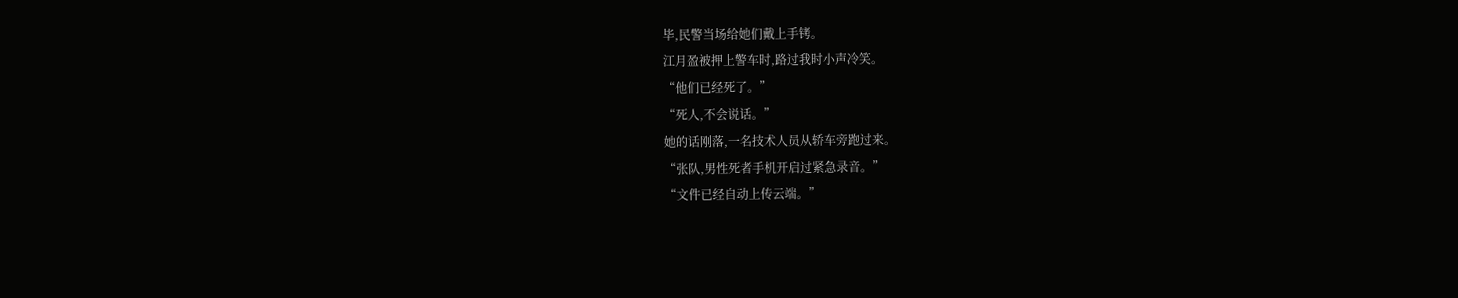毕,民警当场给她们戴上手铐。
江月盈被押上警车时,路过我时小声冷笑。
“他们已经死了。”
“死人,不会说话。”
她的话刚落,一名技术人员从轿车旁跑过来。
“张队,男性死者手机开启过紧急录音。”
“文件已经自动上传云端。”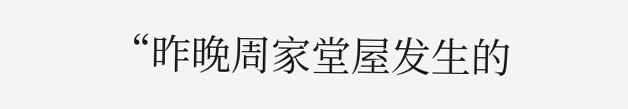“昨晚周家堂屋发生的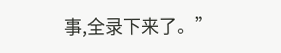事,全录下来了。”